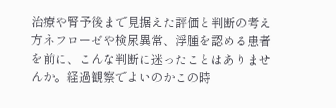治療や腎予後まで見据えた評価と判断の考え方ネフローゼや検尿異常、浮腫を認める患者を前に、こんな判断に迷ったことはありませんか。経過観察でよいのかこの時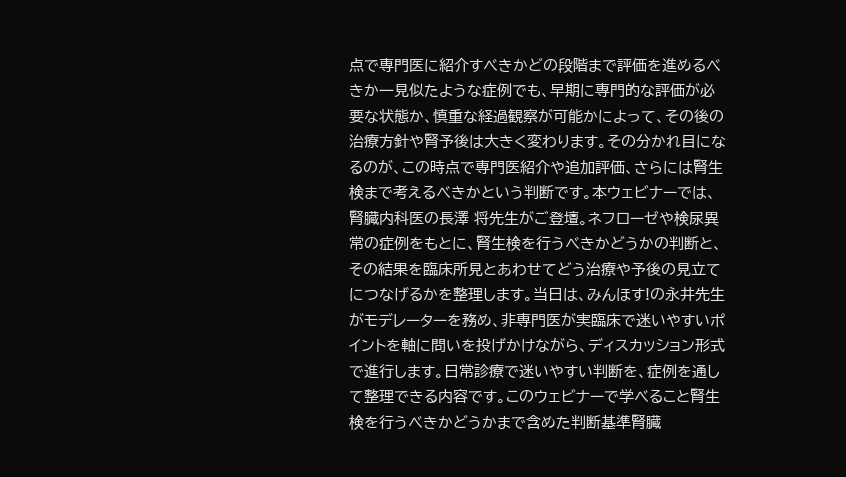点で専門医に紹介すべきかどの段階まで評価を進めるべきか一見似たような症例でも、早期に専門的な評価が必要な状態か、慎重な経過観察が可能かによって、その後の治療方針や腎予後は大きく変わります。その分かれ目になるのが、この時点で専門医紹介や追加評価、さらには腎生検まで考えるべきかという判断です。本ウェビナーでは、腎臓内科医の長澤 将先生がご登壇。ネフローゼや検尿異常の症例をもとに、腎生検を行うべきかどうかの判断と、その結果を臨床所見とあわせてどう治療や予後の見立てにつなげるかを整理します。当日は、みんほす!の永井先生がモデレーターを務め、非専門医が実臨床で迷いやすいポイントを軸に問いを投げかけながら、ディスカッション形式で進行します。日常診療で迷いやすい判断を、症例を通して整理できる内容です。このウェビナーで学べること腎生検を行うべきかどうかまで含めた判断基準腎臓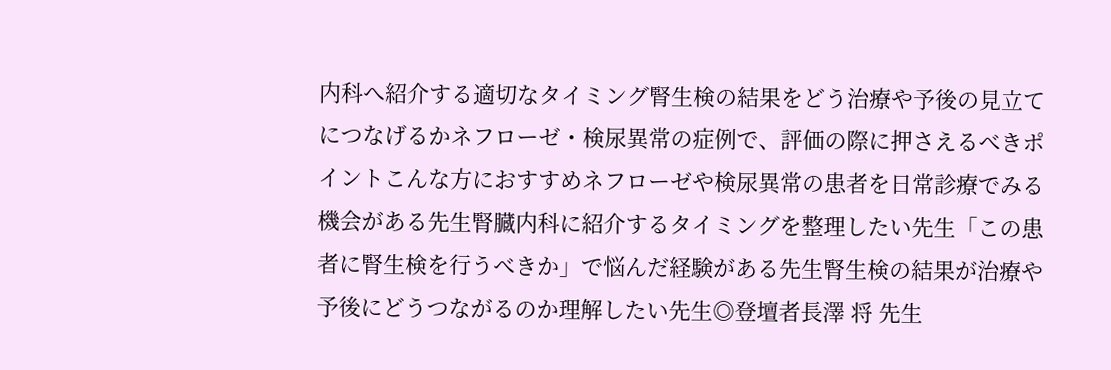内科へ紹介する適切なタイミング腎生検の結果をどう治療や予後の見立てにつなげるかネフローゼ・検尿異常の症例で、評価の際に押さえるべきポイントこんな方におすすめネフローゼや検尿異常の患者を日常診療でみる機会がある先生腎臓内科に紹介するタイミングを整理したい先生「この患者に腎生検を行うべきか」で悩んだ経験がある先生腎生検の結果が治療や予後にどうつながるのか理解したい先生◎登壇者長澤 将 先生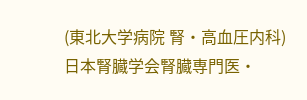(東北大学病院 腎・高血圧内科)日本腎臓学会腎臓専門医・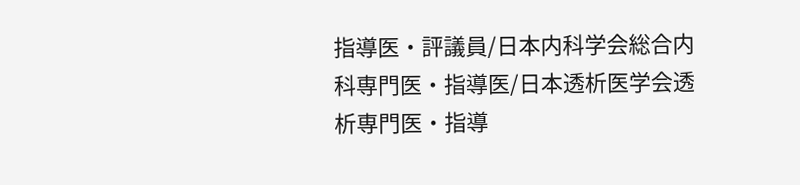指導医・評議員/日本内科学会総合内科専門医・指導医/日本透析医学会透析専門医・指導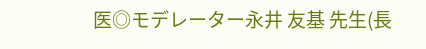医◎モデレーター永井 友基 先生(長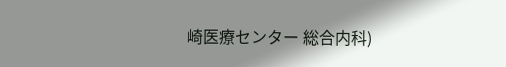崎医療センター 総合内科)